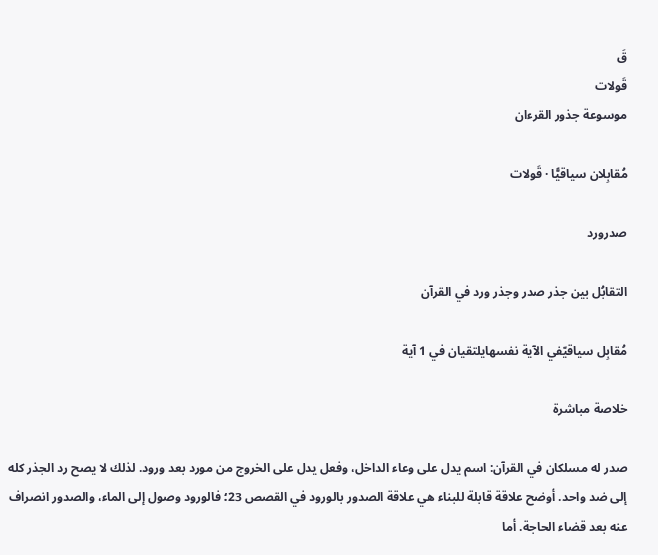قَ
قَولات
موسوعة جذور القرءان

مُقابِلان سياقيًّا · قَولات

صدرورد

التقابُل بين جذر صدر وجذر ورد في القرآن

مُقابِل سياقيّفي الآية نفسهايلتقيان في 1 آية

خلاصة مباشرة

صدر له مسلكان في القرآن: اسم يدل على وعاء الداخل، وفعل يدل على الخروج من مورد بعد ورود. لذلك لا يصح رد الجذر كله إلى ضد واحد. أوضح علاقة قابلة للبناء هي علاقة الصدور بالورود في القصص 23؛ فالورود وصول إلى الماء، والصدور انصراف عنه بعد قضاء الحاجة. أما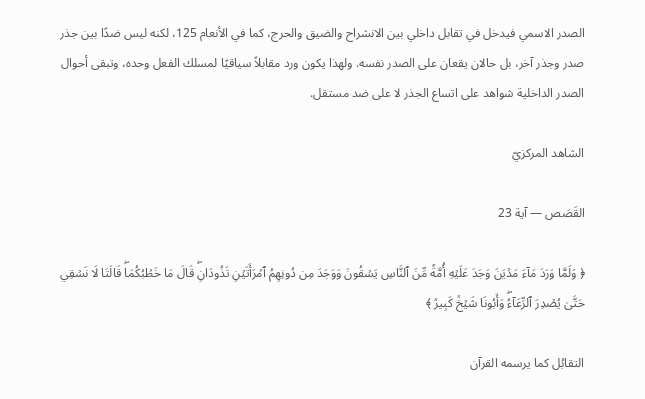الصدر الاسمي فيدخل في تقابل داخلي بين الانشراح والضيق والحرج، كما في الأنعام 125، لكنه ليس ضدًا بين جذر صدر وجذر آخر، بل حالان يقعان على الصدر نفسه. ولهذا يكون ورد مقابلاً سياقيًا لمسلك الفعل وحده، وتبقى أحوال الصدر الداخلية شواهد على اتساع الجذر لا على ضد مستقل.

الشاهد المركزيّ

القَصَص — آية 23

﴿ وَلَمَّا وَرَدَ مَآءَ مَدۡيَنَ وَجَدَ عَلَيۡهِ أُمَّةٗ مِّنَ ٱلنَّاسِ يَسۡقُونَ وَوَجَدَ مِن دُونِهِمُ ٱمۡرَأَتَيۡنِ تَذُودَانِۖ قَالَ مَا خَطۡبُكُمَاۖ قَالَتَا لَا نَسۡقِي حَتَّىٰ يُصۡدِرَ ٱلرِّعَآءُۖ وَأَبُونَا شَيۡخٞ كَبِيرٞ ﴾

التقابُل كما يرسمه القرآن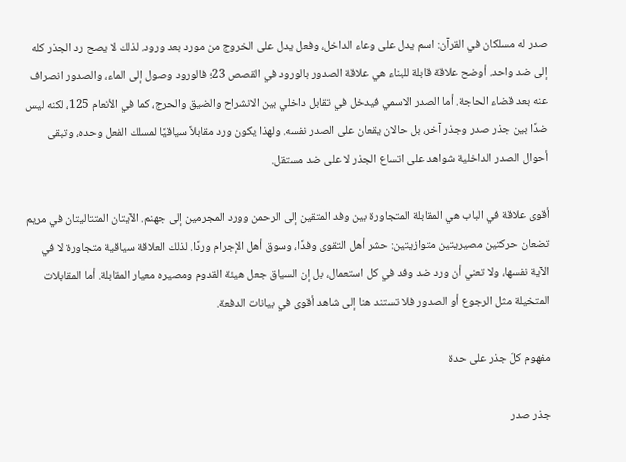صدر له مسلكان في القرآن: اسم يدل على وعاء الداخل، وفعل يدل على الخروج من مورد بعد ورود. لذلك لا يصح رد الجذر كله إلى ضد واحد. أوضح علاقة قابلة للبناء هي علاقة الصدور بالورود في القصص 23؛ فالورود وصول إلى الماء، والصدور انصراف عنه بعد قضاء الحاجة. أما الصدر الاسمي فيدخل في تقابل داخلي بين الانشراح والضيق والحرج، كما في الأنعام 125، لكنه ليس ضدًا بين جذر صدر وجذر آخر، بل حالان يقعان على الصدر نفسه. ولهذا يكون ورد مقابلاً سياقيًا لمسلك الفعل وحده، وتبقى أحوال الصدر الداخلية شواهد على اتساع الجذر لا على ضد مستقل.

أقوى علاقة في الباب هي المقابلة المتجاورة بين وفد المتقين إلى الرحمن وورد المجرمين إلى جهنم. الآيتان المتتاليتان في مريم تضعان حركتين مصيريتين متوازيتين: حشر أهل التقوى وفدًا، وسوق أهل الإجرام وردًا. لذلك العلاقة سياقية متجاورة لا في الآية نفسها، ولا تعني أن ورد ضد وفد في كل استعمال، بل إن السياق جعل هيئة القدوم ومصيره معيار المقابلة. أما المقابلات المتخيلة مثل الرجوع أو الصدور فلا تستند هنا إلى شاهد أقوى في بيانات الدفعة.

مفهوم كلّ جذر على حدة

جذر صدر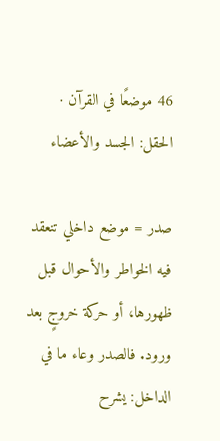46 موضعًا في القرآن · الحقل: الجسد والأعضاء

صدر = موضع داخلي تنعقد فيه الخواطر والأحوال قبل ظهورها، أو حركة خروجٍ بعد ورود. فالصدر وعاء ما في الداخل: يشرح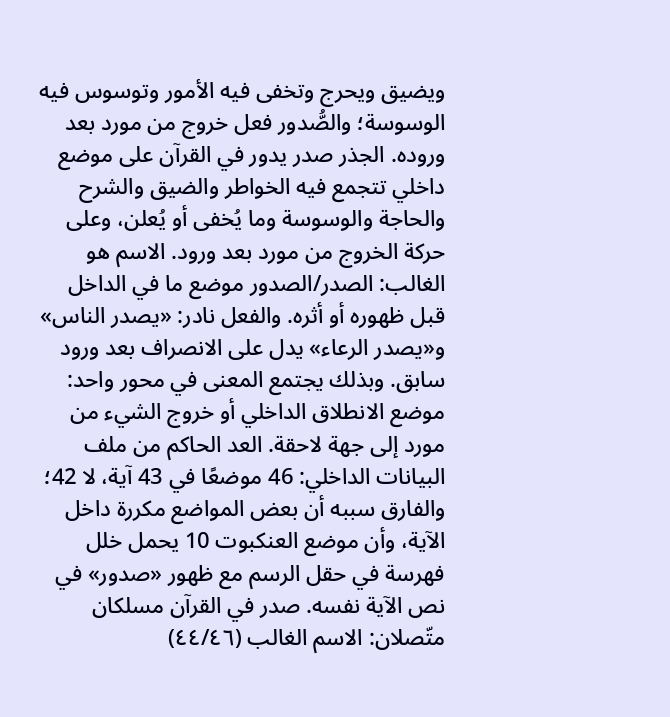ويضيق ويحرج وتخفى فيه الأمور وتوسوس فيه الوسوسة؛ والصُّدور فعل خروج من مورد بعد وروده. الجذر صدر يدور في القرآن على موضع داخلي تتجمع فيه الخواطر والضيق والشرح والحاجة والوسوسة وما يُخفى أو يُعلن، وعلى حركة الخروج من مورد بعد ورود. الاسم هو الغالب: الصدر/الصدور موضع ما في الداخل قبل ظهوره أو أثره. والفعل نادر: «يصدر الناس» و«يصدر الرعاء» يدل على الانصراف بعد ورود سابق. وبذلك يجتمع المعنى في محور واحد: موضع الانطلاق الداخلي أو خروج الشيء من مورد إلى جهة لاحقة. العد الحاكم من ملف البيانات الداخلي: 46 موضعًا في 43 آية، لا 42؛ والفارق سببه أن بعض المواضع مكررة داخل الآية، وأن موضع العنكبوت 10 يحمل خلل فهرسة في حقل الرسم مع ظهور «صدور» في نص الآية نفسه. صدر في القرآن مسلكان متّصلان: الاسم الغالب (٤٤/٤٦)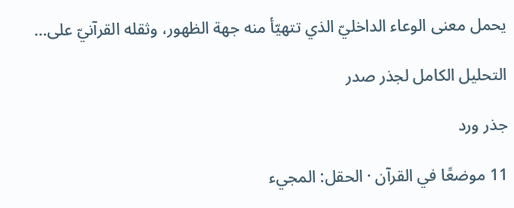يحمل معنى الوعاء الداخليّ الذي تتهيّأ منه جهة الظهور، وثقله القرآنيّ على…

التحليل الكامل لجذر صدر

جذر ورد

11 موضعًا في القرآن · الحقل: المجيء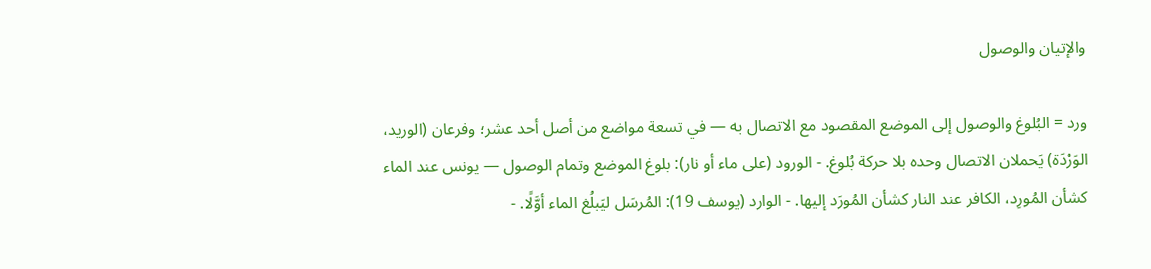والإتيان والوصول

ورد = البُلوغ والوصول إلى الموضع المقصود مع الاتصال به — في تسعة مواضع من أصل أحد عشر؛ وفرعان (الوريد، الوَرْدَة) يَحملان الاتصال وحده بلا حركة بُلوغ. - الورود (على ماء أو نار): بلوغ الموضع وتمام الوصول — يونس عند الماء كشأن المُورِد، الكافر عند النار كشأن المُورَد إليها. - الوارد (يوسف 19): المُرسَل ليَبلُغ الماء أوَّلًا. -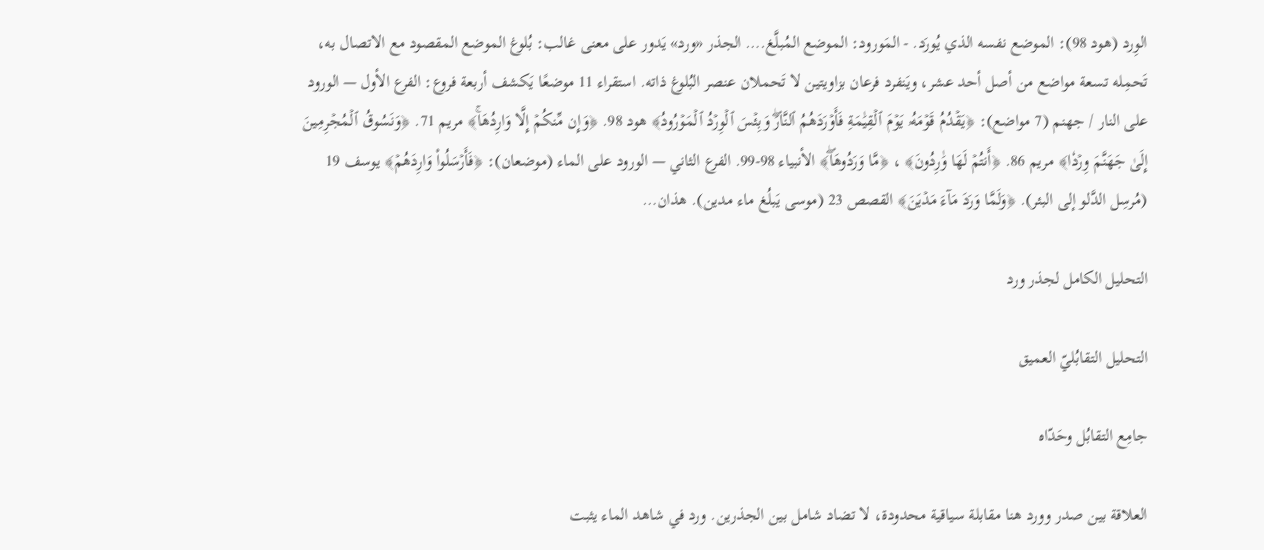الوِرد (هود 98): الموضع نفسه الذي يُورَد. - المَورود: الموضع المُبلَّغ.… الجذر «ورد» يَدور على معنى غالب: بُلوغ الموضع المقصود مع الاتصال به، تَحمِله تسعة مواضع من أصل أحد عشر، ويَنفرد فرعان بزاويتين لا تَحملان عنصر البُلوغ ذاته. استقراء 11 موضعًا يَكشف أربعة فروع: الفرع الأول — الورود على النار / جهنم (7 مواضع): ﴿يَقۡدُمُ قَوۡمَهُۥ يَوۡمَ ٱلۡقِيَٰمَةِ فَأَوۡرَدَهُمُ ٱلنَّارَۖ وَبِئۡسَ ٱلۡوِرۡدُ ٱلۡمَوۡرُودُ﴾ هود 98. ﴿وَإِن مِّنكُمۡ إِلَّا وَارِدُهَاۚ﴾ مريم 71. ﴿وَنَسُوقُ ٱلۡمُجۡرِمِينَ إِلَىٰ جَهَنَّمَ وِرۡدٗا﴾ مريم 86. ﴿أَنتُمۡ لَهَا وَٰرِدُونَ﴾ ، ﴿مَّا وَرَدُوهَاۖ﴾ الأنبياء 98-99. الفرع الثاني — الورود على الماء (موضعان): ﴿فَأَرۡسَلُواْ وَارِدَهُمۡ﴾ يوسف 19 (مُرسِل الدَّلو إلى البئر). ﴿وَلَمَّا وَرَدَ مَآءَ مَدۡيَنَ﴾ القصص 23 (موسى يَبلُغ ماء مدين). هذان…

التحليل الكامل لجذر ورد

التحليل التقابُليّ العميق

جامِع التقابُل وحَدّاه

العلاقة بين صدر وورد هنا مقابلة سياقية محدودة، لا تضاد شامل بين الجذرين. ورد في شاهد الماء يثبت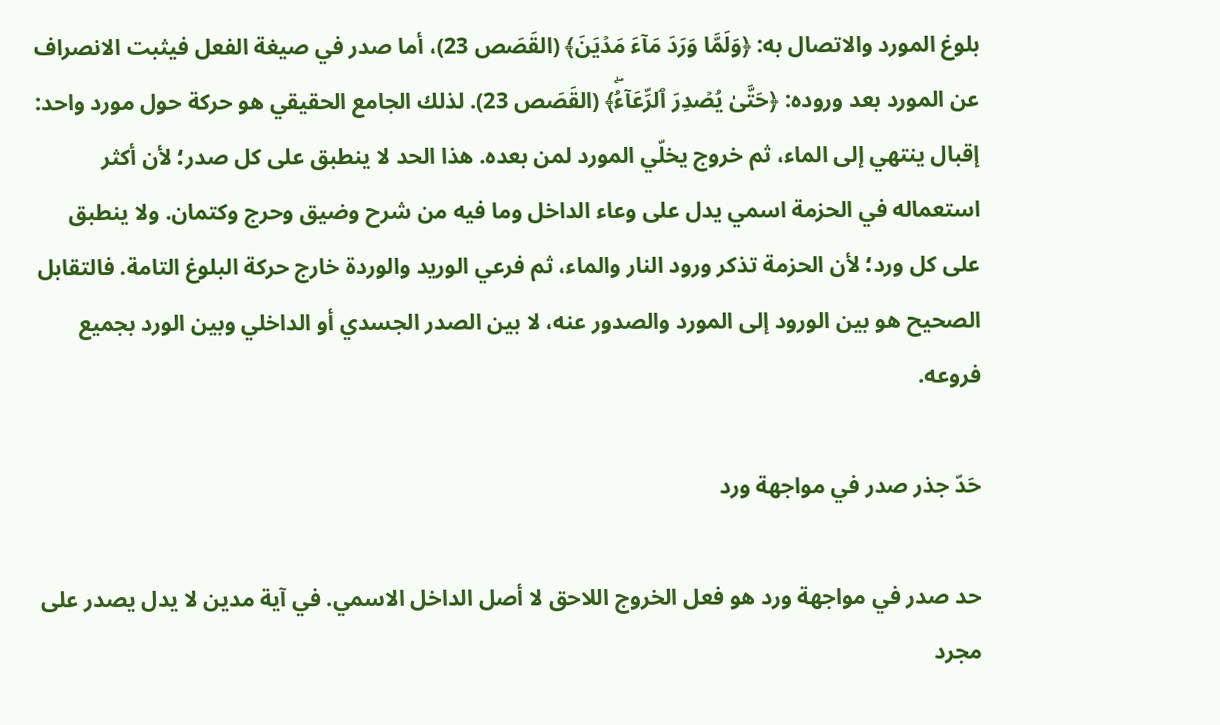بلوغ المورد والاتصال به: ﴿وَلَمَّا وَرَدَ مَآءَ مَدۡيَنَ﴾ (القَصَص 23)، أما صدر في صيغة الفعل فيثبت الانصراف عن المورد بعد وروده: ﴿حَتَّىٰ يُصۡدِرَ ٱلرِّعَآءُۖ﴾ (القَصَص 23). لذلك الجامع الحقيقي هو حركة حول مورد واحد: إقبال ينتهي إلى الماء، ثم خروج يخلّي المورد لمن بعده. هذا الحد لا ينطبق على كل صدر؛ لأن أكثر استعماله في الحزمة اسمي يدل على وعاء الداخل وما فيه من شرح وضيق وحرج وكتمان. ولا ينطبق على كل ورد؛ لأن الحزمة تذكر ورود النار والماء، ثم فرعي الوريد والوردة خارج حركة البلوغ التامة. فالتقابل الصحيح هو بين الورود إلى المورد والصدور عنه، لا بين الصدر الجسدي أو الداخلي وبين الورد بجميع فروعه.

حَدّ جذر صدر في مواجهة ورد

حد صدر في مواجهة ورد هو فعل الخروج اللاحق لا أصل الداخل الاسمي. في آية مدين لا يدل يصدر على مجرد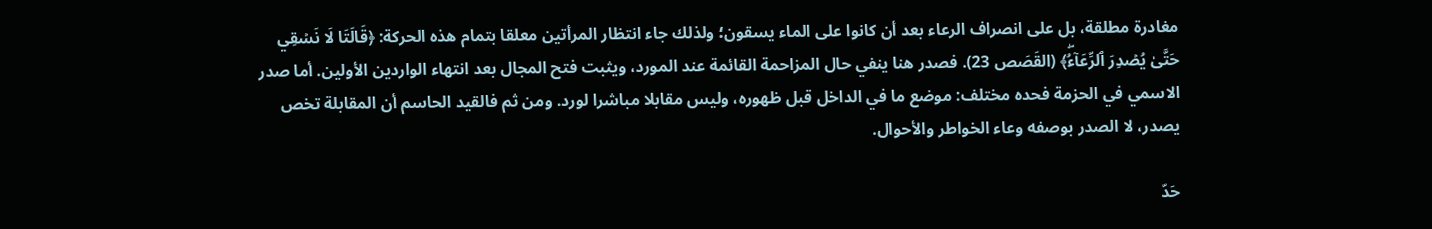مغادرة مطلقة، بل على انصراف الرعاء بعد أن كانوا على الماء يسقون؛ ولذلك جاء انتظار المرأتين معلقا بتمام هذه الحركة: ﴿قَالَتَا لَا نَسۡقِي حَتَّىٰ يُصۡدِرَ ٱلرِّعَآءُۖ﴾ (القَصَص 23). فصدر هنا ينفي حال المزاحمة القائمة عند المورد، ويثبت فتح المجال بعد انتهاء الواردين الأولين. أما صدر الاسمي في الحزمة فحده مختلف: موضع ما في الداخل قبل ظهوره، وليس مقابلا مباشرا لورد. ومن ثم فالقيد الحاسم أن المقابلة تخص يصدر، لا الصدر بوصفه وعاء الخواطر والأحوال.

حَدّ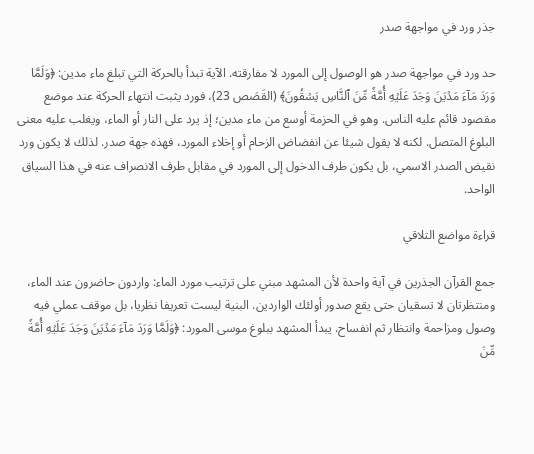جذر ورد في مواجهة صدر

حد ورد في مواجهة صدر هو الوصول إلى المورد لا مفارقته. الآية تبدأ بالحركة التي تبلغ ماء مدين: ﴿وَلَمَّا وَرَدَ مَآءَ مَدۡيَنَ وَجَدَ عَلَيۡهِ أُمَّةٗ مِّنَ ٱلنَّاسِ يَسۡقُونَ﴾ (القَصَص 23)، فورد يثبت انتهاء الحركة عند موضع مقصود قائم عليه الناس. وهو في الحزمة أوسع من ماء مدين؛ إذ يرد على النار أو الماء، ويغلب عليه معنى البلوغ المتصل. لكنه لا يقول شيئا عن انفضاض الزحام أو إخلاء المورد، فهذه جهة صدر. لذلك لا يكون ورد نقيض الصدر الاسمي، بل يكون طرف الدخول إلى المورد في مقابل طرف الانصراف عنه في هذا السياق الواحد.

قراءة مواضع التلاقي

جمع القرآن الجذرين في آية واحدة لأن المشهد مبني على ترتيب مورد الماء: واردون حاضرون عند الماء، ومنتظرتان لا تسقيان حتى يقع صدور أولئك الواردين. البنية ليست تعريفا نظريا، بل موقف عملي فيه وصول ومزاحمة وانتظار ثم انفساح. يبدأ المشهد ببلوغ موسى المورد: ﴿وَلَمَّا وَرَدَ مَآءَ مَدۡيَنَ وَجَدَ عَلَيۡهِ أُمَّةٗ مِّنَ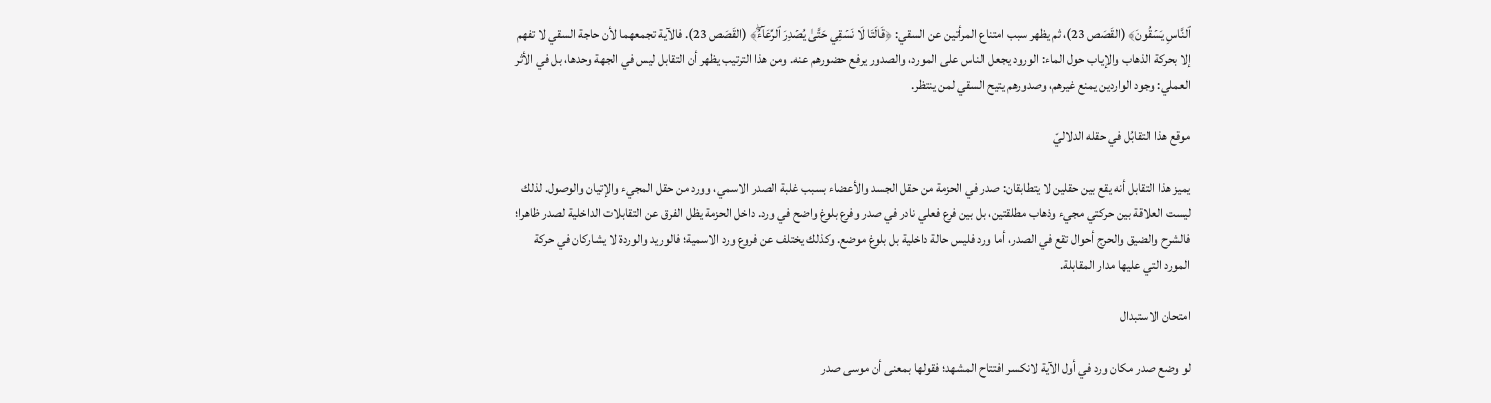ٱلنَّاسِ يَسۡقُونَ﴾ (القَصَص 23)، ثم يظهر سبب امتناع المرأتين عن السقي: ﴿قَالَتَا لَا نَسۡقِي حَتَّىٰ يُصۡدِرَ ٱلرِّعَآءُۖ﴾ (القَصَص 23). فالآية تجمعهما لأن حاجة السقي لا تفهم إلا بحركة الذهاب والإياب حول الماء: الورود يجعل الناس على المورد، والصدور يرفع حضورهم عنه. ومن هذا الترتيب يظهر أن التقابل ليس في الجهة وحدها، بل في الأثر العملي: وجود الواردين يمنع غيرهم، وصدورهم يتيح السقي لمن ينتظر.

موقع هذا التقابُل في حقله الدلاليّ

يميز هذا التقابل أنه يقع بين حقلين لا يتطابقان: صدر في الحزمة من حقل الجسد والأعضاء بسبب غلبة الصدر الاسمي، وورد من حقل المجيء والإتيان والوصول. لذلك ليست العلاقة بين حركتي مجيء وذهاب مطلقتين، بل بين فرع فعلي نادر في صدر وفرع بلوغ واضح في ورد. داخل الحزمة يظل الفرق عن التقابلات الداخلية لصدر ظاهرا؛ فالشرح والضيق والحرج أحوال تقع في الصدر، أما ورد فليس حالة داخلية بل بلوغ موضع. وكذلك يختلف عن فروع ورد الاسمية؛ فالوريد والوردة لا يشاركان في حركة المورد التي عليها مدار المقابلة.

امتحان الاستبدال

لو وضع صدر مكان ورد في أول الآية لانكسر افتتاح المشهد؛ فقولها بمعنى أن موسى صدر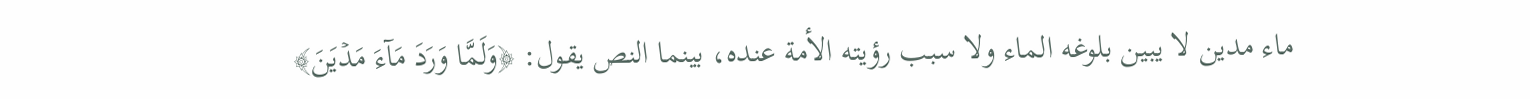ماء مدين لا يبين بلوغه الماء ولا سبب رؤيته الأمة عنده، بينما النص يقول: ﴿وَلَمَّا وَرَدَ مَآءَ مَدۡيَنَ﴾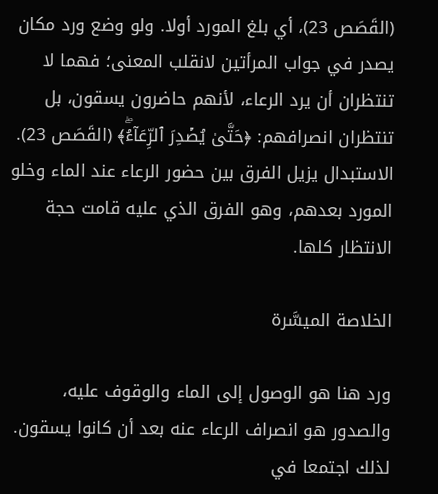(القَصَص 23)، أي بلغ المورد أولا. ولو وضع ورد مكان يصدر في جواب المرأتين لانقلب المعنى؛ فهما لا تنتظران أن يرد الرعاء، لأنهم حاضرون يسقون، بل تنتظران انصرافهم: ﴿حَتَّىٰ يُصۡدِرَ ٱلرِّعَآءُۖ﴾ (القَصَص 23). الاستبدال يزيل الفرق بين حضور الرعاء عند الماء وخلو المورد بعدهم، وهو الفرق الذي عليه قامت حجة الانتظار كلها.

الخلاصة الميسَّرة

ورد هنا هو الوصول إلى الماء والوقوف عليه، والصدور هو انصراف الرعاء عنه بعد أن كانوا يسقون. لذلك اجتمعا في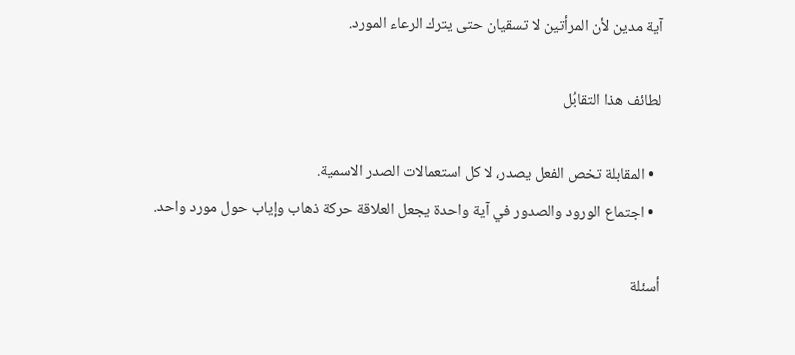آية مدين لأن المرأتين لا تسقيان حتى يترك الرعاء المورد.

لطائف هذا التقابُل

  • المقابلة تخص الفعل يصدر، لا كل استعمالات الصدر الاسمية.
  • اجتماع الورود والصدور في آية واحدة يجعل العلاقة حركة ذهاب وإياب حول مورد واحد.

أسئلة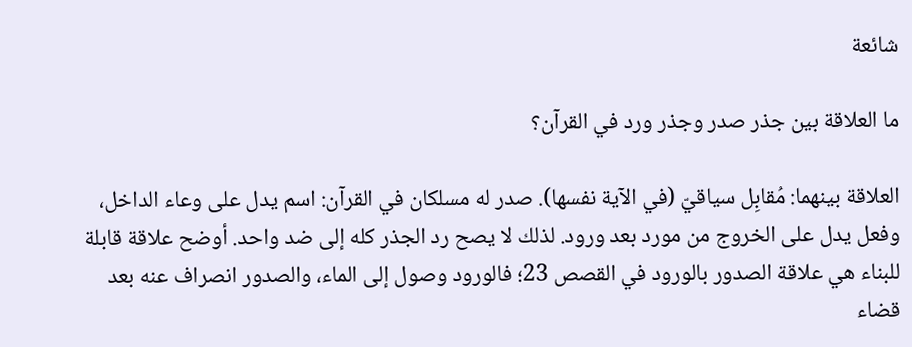شائعة

ما العلاقة بين جذر صدر وجذر ورد في القرآن؟

العلاقة بينهما: مُقابِل سياقيّ (في الآية نفسها). صدر له مسلكان في القرآن: اسم يدل على وعاء الداخل، وفعل يدل على الخروج من مورد بعد ورود. لذلك لا يصح رد الجذر كله إلى ضد واحد. أوضح علاقة قابلة للبناء هي علاقة الصدور بالورود في القصص 23؛ فالورود وصول إلى الماء، والصدور انصراف عنه بعد قضاء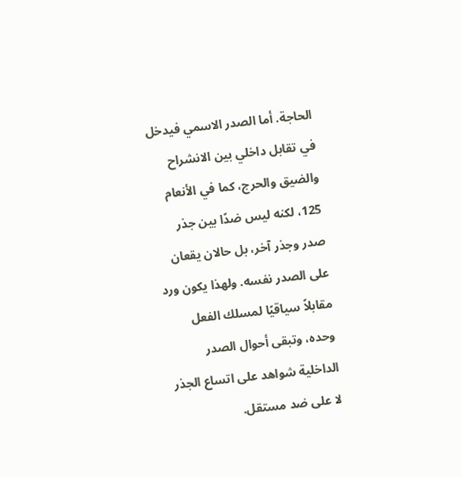الحاجة. أما الصدر الاسمي فيدخل في تقابل داخلي بين الانشراح والضيق والحرج، كما في الأنعام 125، لكنه ليس ضدًا بين جذر صدر وجذر آخر، بل حالان يقعان على الصدر نفسه. ولهذا يكون ورد مقابلاً سياقيًا لمسلك الفعل وحده، وتبقى أحوال الصدر الداخلية شواهد على اتساع الجذر لا على ضد مستقل.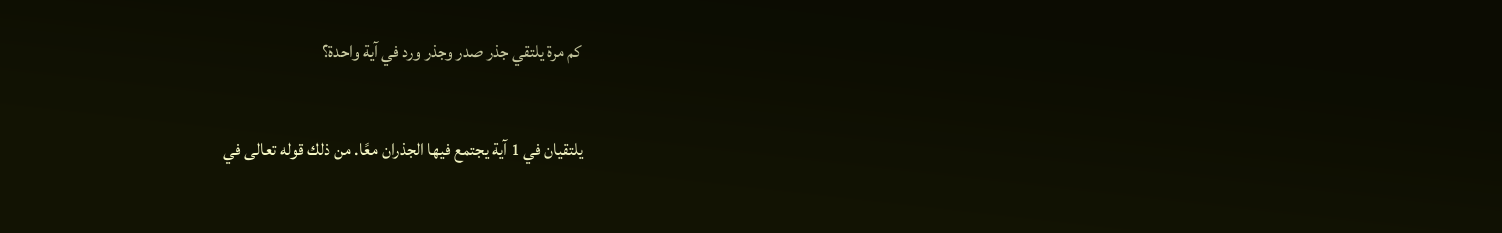كم مرة يلتقي جذر صدر وجذر ورد في آية واحدة؟

يلتقيان في 1 آية يجتمع فيها الجذران معًا. من ذلك قوله تعالى في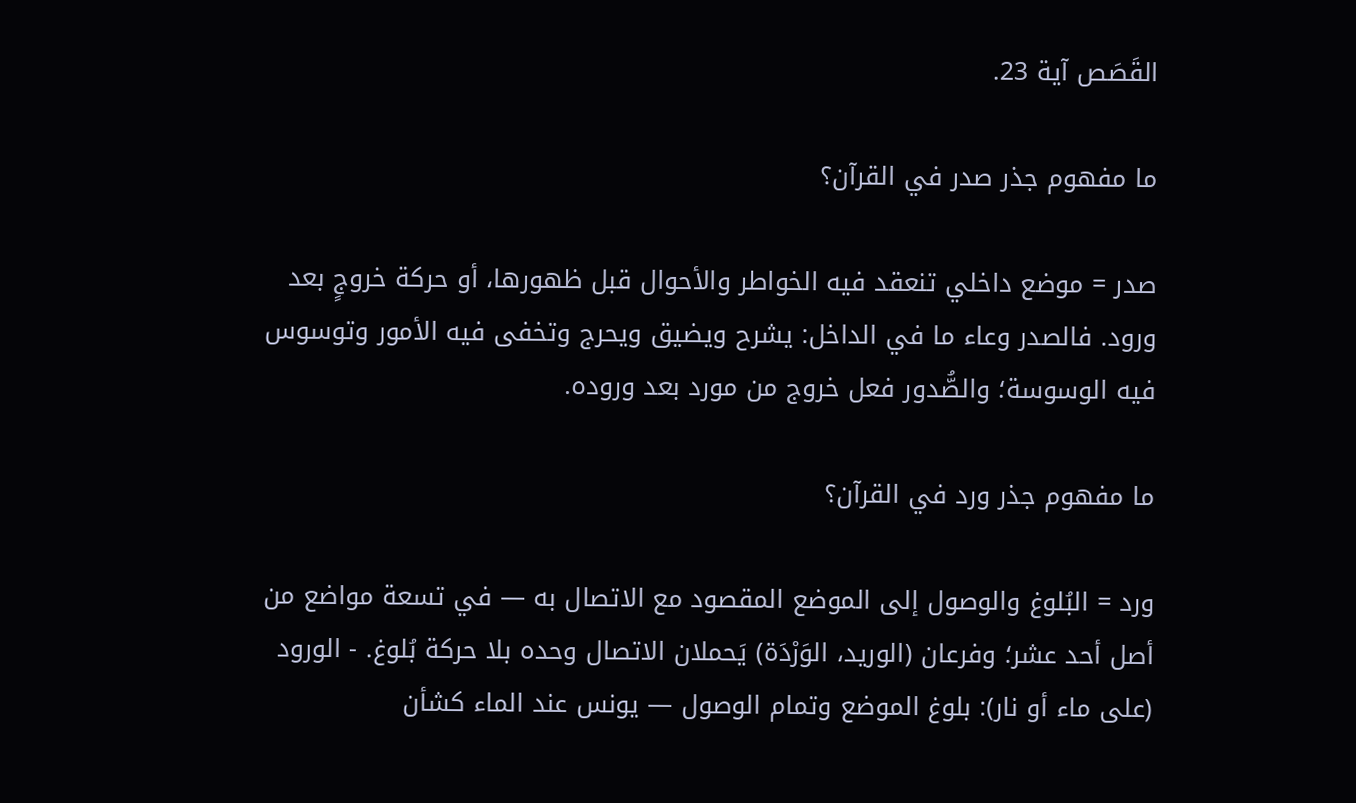القَصَص آية 23.

ما مفهوم جذر صدر في القرآن؟

صدر = موضع داخلي تنعقد فيه الخواطر والأحوال قبل ظهورها، أو حركة خروجٍ بعد ورود. فالصدر وعاء ما في الداخل: يشرح ويضيق ويحرج وتخفى فيه الأمور وتوسوس فيه الوسوسة؛ والصُّدور فعل خروج من مورد بعد وروده.

ما مفهوم جذر ورد في القرآن؟

ورد = البُلوغ والوصول إلى الموضع المقصود مع الاتصال به — في تسعة مواضع من أصل أحد عشر؛ وفرعان (الوريد، الوَرْدَة) يَحملان الاتصال وحده بلا حركة بُلوغ. - الورود (على ماء أو نار): بلوغ الموضع وتمام الوصول — يونس عند الماء كشأن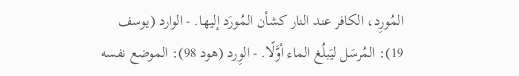المُورِد، الكافر عند النار كشأن المُورَد إليها. - الوارد (يوسف 19): المُرسَل ليَبلُغ الماء أوَّلًا. - الوِرد (هود 98): الموضع نفسه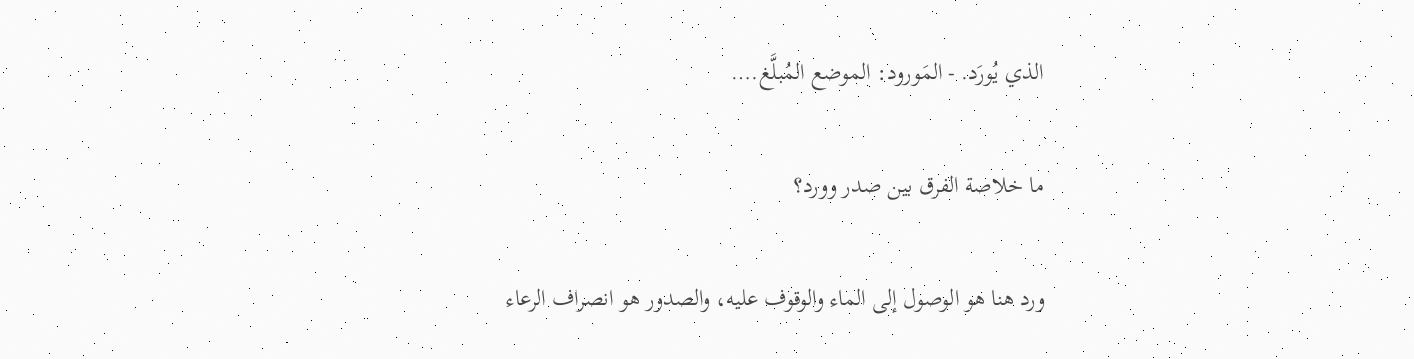الذي يُورَد. - المَورود: الموضع المُبلَّغ.…

ما خلاصة الفرق بين صدر وورد؟

ورد هنا هو الوصول إلى الماء والوقوف عليه، والصدور هو انصراف الرعاء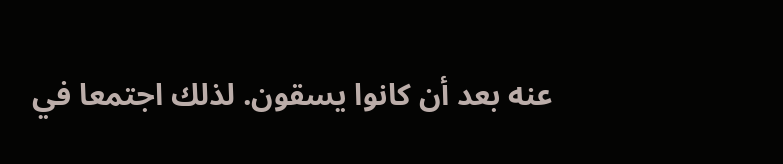عنه بعد أن كانوا يسقون. لذلك اجتمعا في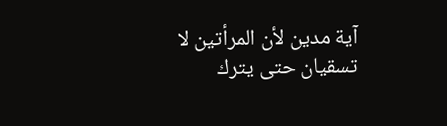آية مدين لأن المرأتين لا تسقيان حتى يترك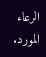الرعاء المورد.